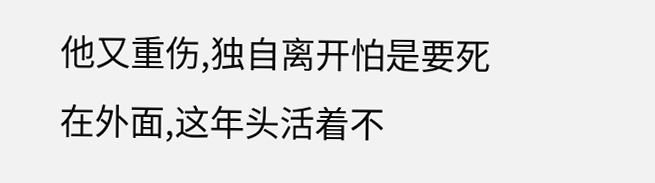他又重伤,独自离开怕是要死在外面,这年头活着不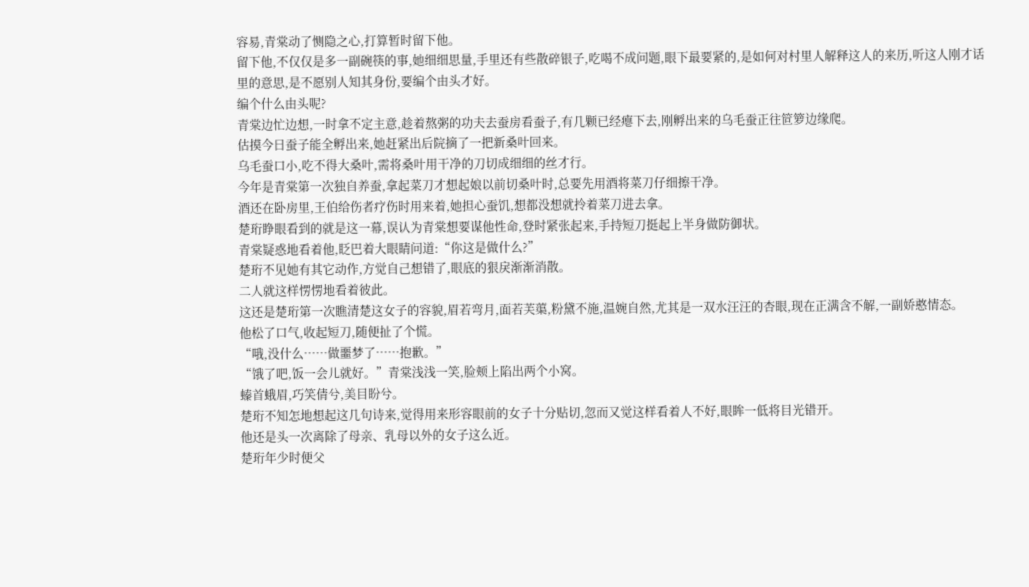容易,青棠动了恻隐之心,打算暂时留下他。
留下他,不仅仅是多一副碗筷的事,她细细思量,手里还有些散碎银子,吃喝不成问题,眼下最要紧的,是如何对村里人解释这人的来历,听这人刚才话里的意思,是不愿别人知其身份,要编个由头才好。
编个什么由头呢?
青棠边忙边想,一时拿不定主意,趁着熬粥的功夫去蚕房看蚕子,有几颗已经瘪下去,刚孵出来的乌毛蚕正往笸箩边缘爬。
估摸今日蚕子能全孵出来,她赶紧出后院摘了一把新桑叶回来。
乌毛蚕口小,吃不得大桑叶,需将桑叶用干净的刀切成细细的丝才行。
今年是青棠第一次独自养蚕,拿起菜刀才想起娘以前切桑叶时,总要先用酒将菜刀仔细擦干净。
酒还在卧房里,王伯给伤者疗伤时用来着,她担心蚕饥,想都没想就拎着菜刀进去拿。
楚珩睁眼看到的就是这一幕,误认为青棠想要谋他性命,登时紧张起来,手持短刀挺起上半身做防御状。
青棠疑惑地看着他,眨巴着大眼睛问道:“你这是做什么?”
楚珩不见她有其它动作,方觉自己想错了,眼底的狠戾渐渐消散。
二人就这样愣愣地看着彼此。
这还是楚珩第一次瞧清楚这女子的容貌,眉若弯月,面若芙蕖,粉黛不施,温婉自然,尤其是一双水汪汪的杏眼,现在正满含不解,一副娇憨情态。
他松了口气,收起短刀,随便扯了个慌。
“哦,没什么……做噩梦了……抱歉。”
“饿了吧,饭一会儿就好。”青棠浅浅一笑,脸颊上陷出两个小窝。
螓首蛾眉,巧笑倩兮,美目盼兮。
楚珩不知怎地想起这几句诗来,觉得用来形容眼前的女子十分贴切,忽而又觉这样看着人不好,眼眸一低将目光错开。
他还是头一次离除了母亲、乳母以外的女子这么近。
楚珩年少时便父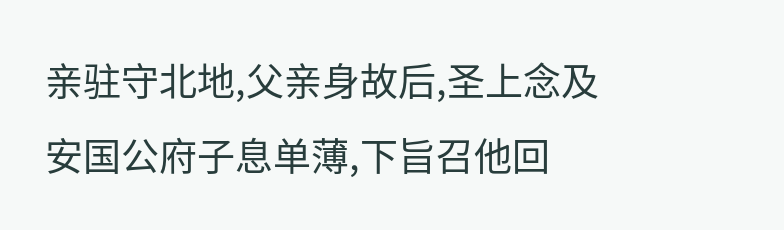亲驻守北地,父亲身故后,圣上念及安国公府子息单薄,下旨召他回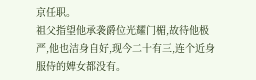京任职。
祖父指望他承袭爵位光耀门楣,故待他极严,他也洁身自好,现今二十有三,连个近身服侍的婢女都没有。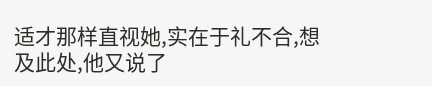适才那样直视她,实在于礼不合,想及此处,他又说了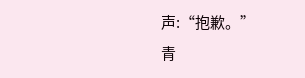声:“抱歉。”
青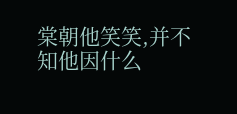棠朝他笑笑,并不知他因什么